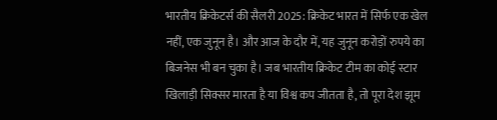भारतीय क्रिकेटर्स की सैलरी 2025: क्रिकेट भारत में सिर्फ एक खेल नहीं, एक जुनून है। और आज के दौर में, यह जुनून करोड़ों रुपये का बिजनेस भी बन चुका है। जब भारतीय क्रिकेट टीम का कोई स्टार खिलाड़ी सिक्सर मारता है या विश्व कप जीतता है, तो पूरा देश झूम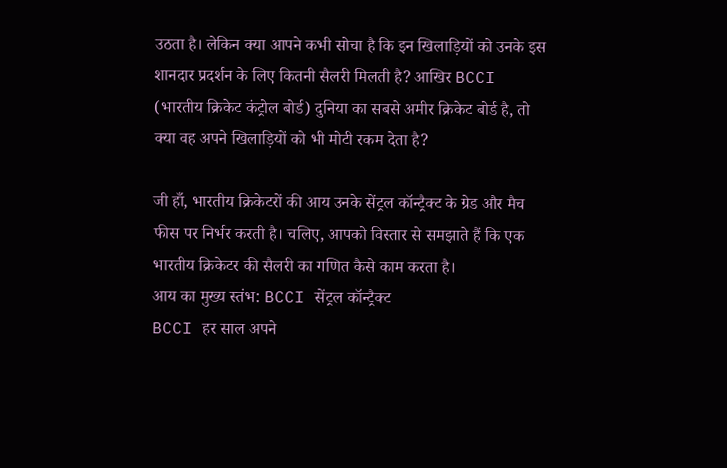उठता है। लेकिन क्या आपने कभी सोचा है कि इन खिलाड़ियों को उनके इस शानदार प्रदर्शन के लिए कितनी सैलरी मिलती है? आखिर BCCI (भारतीय क्रिकेट कंट्रोल बोर्ड) दुनिया का सबसे अमीर क्रिकेट बोर्ड है, तो क्या वह अपने खिलाड़ियों को भी मोटी रकम देता है?

जी हाँ, भारतीय क्रिकेटरों की आय उनके सेंट्रल कॉन्ट्रैक्ट के ग्रेड और मैच फीस पर निर्भर करती है। चलिए, आपको विस्तार से समझाते हैं कि एक भारतीय क्रिकेटर की सैलरी का गणित कैसे काम करता है।
आय का मुख्य स्तंभ: BCCI सेंट्रल कॉन्ट्रैक्ट
BCCI हर साल अपने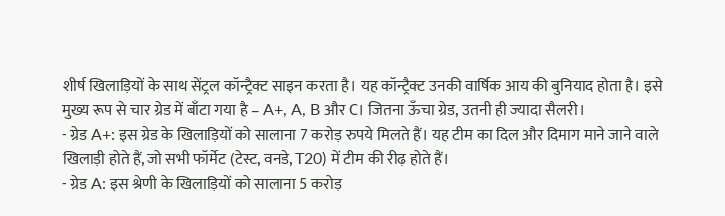शीर्ष खिलाड़ियों के साथ सेंट्रल कॉन्ट्रैक्ट साइन करता है। यह कॉन्ट्रैक्ट उनकी वार्षिक आय की बुनियाद होता है। इसे मुख्य रूप से चार ग्रेड में बाँटा गया है – A+, A, B और C। जितना ऊँचा ग्रेड, उतनी ही ज्यादा सैलरी।
- ग्रेड A+: इस ग्रेड के खिलाड़ियों को सालाना 7 करोड़ रुपये मिलते हैं। यह टीम का दिल और दिमाग माने जाने वाले खिलाड़ी होते हैं, जो सभी फॉर्मेट (टेस्ट, वनडे, T20) में टीम की रीढ़ होते हैं।
- ग्रेड A: इस श्रेणी के खिलाड़ियों को सालाना 5 करोड़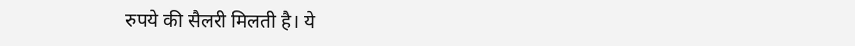रुपये की सैलरी मिलती है। ये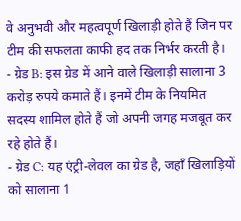वे अनुभवी और महत्वपूर्ण खिलाड़ी होते हैं जिन पर टीम की सफलता काफी हद तक निर्भर करती है।
- ग्रेड B: इस ग्रेड में आने वाले खिलाड़ी सालाना 3 करोड़ रुपये कमाते हैं। इनमें टीम के नियमित सदस्य शामिल होते हैं जो अपनी जगह मजबूत कर रहे होते हैं।
- ग्रेड C: यह एंट्री-लेवल का ग्रेड है, जहाँ खिलाड़ियों को सालाना 1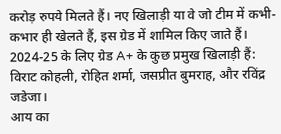करोड़ रुपये मिलते हैं। नए खिलाड़ी या वे जो टीम में कभी-कभार ही खेलते हैं, इस ग्रेड में शामिल किए जाते हैं।
2024-25 के लिए ग्रेड A+ के कुछ प्रमुख खिलाड़ी हैं: विराट कोहली, रोहित शर्मा, जसप्रीत बुमराह, और रविंद्र जडेजा।
आय का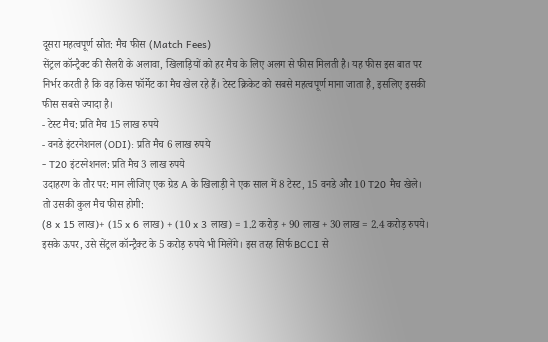दूसरा महत्वपूर्ण स्रोत: मैच फीस (Match Fees)
सेंट्रल कॉन्ट्रैक्ट की सैलरी के अलावा, खिलाड़ियों को हर मैच के लिए अलग से फीस मिलती है। यह फीस इस बात पर निर्भर करती है कि वह किस फॉर्मेट का मैच खेल रहे हैं। टेस्ट क्रिकेट को सबसे महत्वपूर्ण माना जाता है, इसलिए इसकी फीस सबसे ज्यादा है।
- टेस्ट मैच: प्रति मैच 15 लाख रुपये
- वनडे इंटरनेशनल (ODI): प्रति मैच 6 लाख रुपये
- T20 इंटरनेशनल: प्रति मैच 3 लाख रुपये
उदाहरण के तौर पर: मान लीजिए एक ग्रेड A के खिलाड़ी ने एक साल में 8 टेस्ट, 15 वनडे और 10 T20 मैच खेले। तो उसकी कुल मैच फीस होगी:
(8 x 15 लाख)+ (15 x 6 लाख) + (10 x 3 लाख) = 1.2 करोड़ + 90 लाख + 30 लाख = 2.4 करोड़ रुपये।
इसके ऊपर, उसे सेंट्रल कॉन्ट्रैक्ट के 5 करोड़ रुपये भी मिलेंगे। इस तरह सिर्फ BCCI से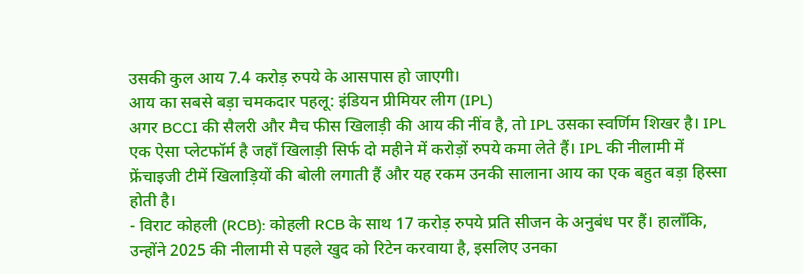उसकी कुल आय 7.4 करोड़ रुपये के आसपास हो जाएगी।
आय का सबसे बड़ा चमकदार पहलू: इंडियन प्रीमियर लीग (IPL)
अगर BCCI की सैलरी और मैच फीस खिलाड़ी की आय की नींव है, तो IPL उसका स्वर्णिम शिखर है। IPL एक ऐसा प्लेटफॉर्म है जहाँ खिलाड़ी सिर्फ दो महीने में करोड़ों रुपये कमा लेते हैं। IPL की नीलामी में फ्रेंचाइजी टीमें खिलाड़ियों की बोली लगाती हैं और यह रकम उनकी सालाना आय का एक बहुत बड़ा हिस्सा होती है।
- विराट कोहली (RCB): कोहली RCB के साथ 17 करोड़ रुपये प्रति सीजन के अनुबंध पर हैं। हालाँकि, उन्होंने 2025 की नीलामी से पहले खुद को रिटेन करवाया है, इसलिए उनका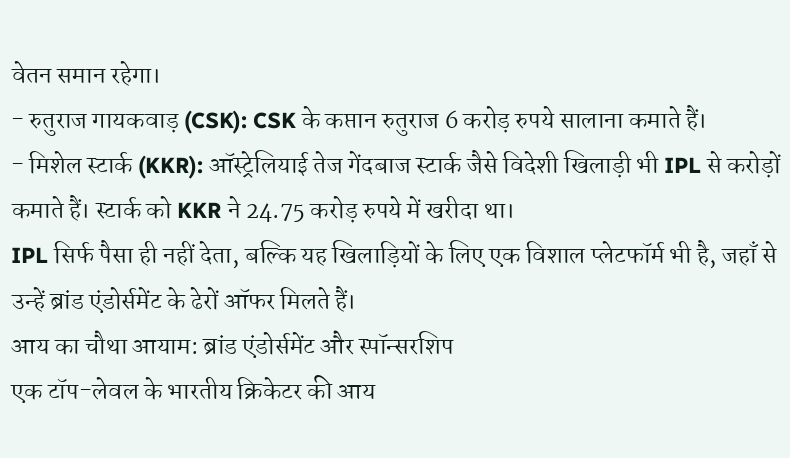वेतन समान रहेगा।
- रुतुराज गायकवाड़ (CSK): CSK के कप्तान रुतुराज 6 करोड़ रुपये सालाना कमाते हैं।
- मिशेल स्टार्क (KKR): ऑस्ट्रेलियाई तेज गेंदबाज स्टार्क जैसे विदेशी खिलाड़ी भी IPL से करोड़ों कमाते हैं। स्टार्क को KKR ने 24.75 करोड़ रुपये में खरीदा था।
IPL सिर्फ पैसा ही नहीं देता, बल्कि यह खिलाड़ियों के लिए एक विशाल प्लेटफॉर्म भी है, जहाँ से उन्हें ब्रांड एंडोर्समेंट के ढेरों ऑफर मिलते हैं।
आय का चौथा आयाम: ब्रांड एंडोर्समेंट और स्पॉन्सरशिप
एक टॉप-लेवल के भारतीय क्रिकेटर की आय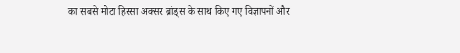का सबसे मोटा हिस्सा अक्सर ब्रांड्स के साथ किए गए विज्ञापनों और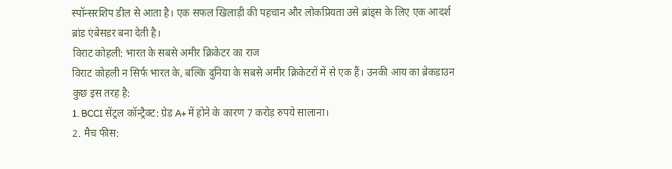स्पॉन्सरशिप डील से आता है। एक सफल खिलाड़ी की पहचान और लोकप्रियता उसे ब्रांड्स के लिए एक आदर्श ब्रांड एंबेसडर बना देती है।
विराट कोहली: भारत के सबसे अमीर क्रिकेटर का राज
विराट कोहली न सिर्फ भारत के, बल्कि दुनिया के सबसे अमीर क्रिकेटरों में से एक हैं। उनकी आय का ब्रेकडाउन कुछ इस तरह है:
1. BCCI सेंट्रल कॉन्ट्रैक्ट: ग्रेड A+ में होने के कारण 7 करोड़ रुपये सालाना।
2. मैच फीस: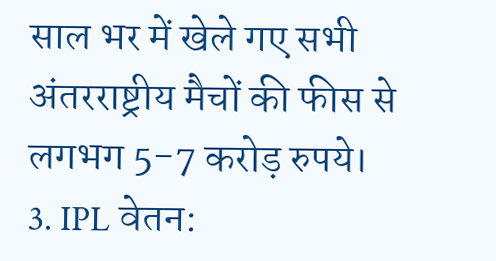साल भर में खेले गए सभी अंतरराष्ट्रीय मैचों की फीस से लगभग 5-7 करोड़ रुपये।
3. IPL वेतन: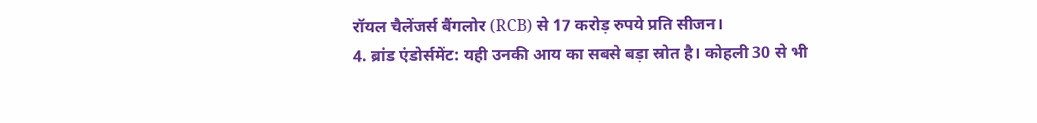रॉयल चैलेंजर्स बैंगलोर (RCB) से 17 करोड़ रुपये प्रति सीजन।
4. ब्रांड एंडोर्समेंट: यही उनकी आय का सबसे बड़ा स्रोत है। कोहली 30 से भी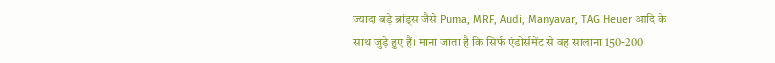ज्यादा बड़े ब्रांड्स जैसे Puma, MRF, Audi, Manyavar, TAG Heuer आदि के साथ जुड़े हुए हैं। माना जाता है कि सिर्फ एंडोर्समेंट से वह सालाना 150-200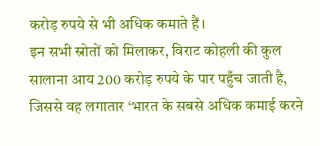करोड़ रुपये से भी अधिक कमाते हैं।
इन सभी स्रोतों को मिलाकर, विराट कोहली की कुल सालाना आय 200 करोड़ रुपये के पार पहुँच जाती है, जिससे वह लगातार ‘भारत के सबसे अधिक कमाई करने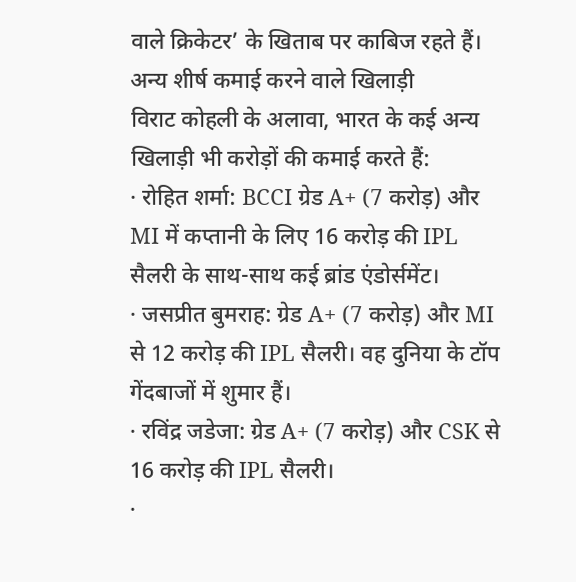वाले क्रिकेटर’ के खिताब पर काबिज रहते हैं।
अन्य शीर्ष कमाई करने वाले खिलाड़ी
विराट कोहली के अलावा, भारत के कई अन्य खिलाड़ी भी करोड़ों की कमाई करते हैं:
· रोहित शर्मा: BCCI ग्रेड A+ (7 करोड़) और MI में कप्तानी के लिए 16 करोड़ की IPL सैलरी के साथ-साथ कई ब्रांड एंडोर्समेंट।
· जसप्रीत बुमराह: ग्रेड A+ (7 करोड़) और MI से 12 करोड़ की IPL सैलरी। वह दुनिया के टॉप गेंदबाजों में शुमार हैं।
· रविंद्र जडेजा: ग्रेड A+ (7 करोड़) और CSK से 16 करोड़ की IPL सैलरी।
·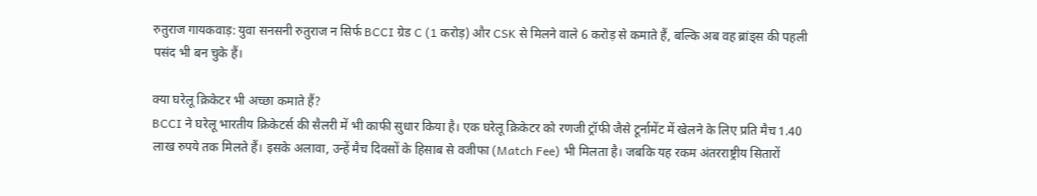रुतुराज गायकवाड़: युवा सनसनी रुतुराज न सिर्फ BCCI ग्रेड C (1 करोड़) और CSK से मिलने वाले 6 करोड़ से कमाते हैं, बल्कि अब वह ब्रांड्स की पहली पसंद भी बन चुके हैं।

क्या घरेलू क्रिकेटर भी अच्छा कमाते हैं?
BCCI ने घरेलू भारतीय क्रिकेटर्स की सैलरी में भी काफी सुधार किया है। एक घरेलू क्रिकेटर को रणजी ट्रॉफी जैसे टूर्नामेंट में खेलने के लिए प्रति मैच 1.40 लाख रुपये तक मिलते हैं। इसके अलावा, उन्हें मैच दिवसों के हिसाब से वजीफा (Match Fee) भी मिलता है। जबकि यह रकम अंतरराष्ट्रीय सितारों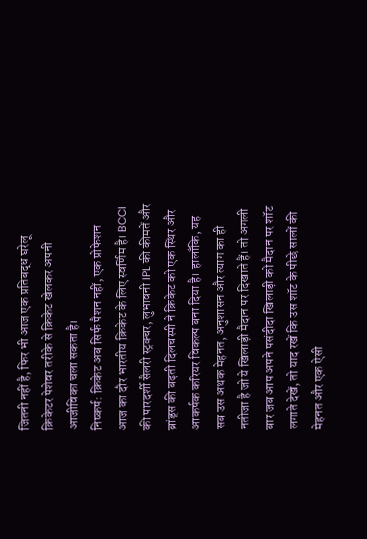जितनी नहीं है, फिर भी आज एक प्रतिबद्ध घरेलू क्रिकेटर पेशेवर तरीके से क्रिकेट खेलकर अपनी आजीविका चला सकता है।
निष्कर्ष: क्रिकेट अब सिर्फ पैशन नहीं, एक प्रोफेशन
आज का दौर भारतीय क्रिकेट के लिए स्वर्णिम है। BCCI की पारदर्शी सैलरी स्ट्रक्चर, लुभावनी IPL की कीमतें और ब्रांड्स की बढ़ती दिलचस्पी ने क्रिकेट को एक स्थिर और आकर्षक करियर विकल्प बना दिया है। हालाँकि, यह सब उस अथक मेहनत, अनुशासन और त्याग का ही नतीजा है जो ये खिलाड़ी मैदान पर दिखाते हैं। तो अगली बार जब आप अपने पसंदीदा खिलाड़ी को मैदान पर शॉट लगाते देखें, तो याद रखें कि उस शॉट के पीछे सालों की मेहनत और एक ऐसी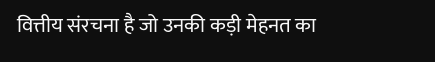वित्तीय संरचना है जो उनकी कड़ी मेहनत का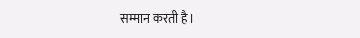सम्मान करती है।